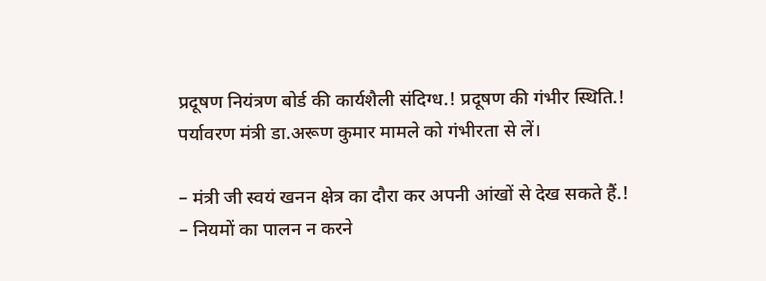प्रदूषण नियंत्रण बोर्ड की कार्यशैली संदिग्ध.! प्रदूषण की गंभीर स्थिति.! पर्यावरण मंत्री डा.अरूण कुमार मामले को गंभीरता से लें।

– मंत्री जी स्वयं खनन क्षेत्र का दौरा कर अपनी आंखों से देख सकते हैं.!
– नियमों का पालन न करने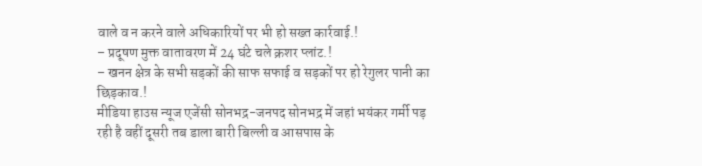वाले व न करने वाले अधिकारियों पर भी हो सख्त कार्रवाई.!
– प्रदूषण मुक्त वातावरण में 24 घंटे चले क्रशर प्लांट.!
– खनन क्षेत्र के सभी सड़कों की साफ सफाई व सड़कों पर हो रेगुलर पानी का छिड़काव.!
मीडिया हाउस न्यूज एजेंसी सोनभद्र-जनपद सोनभद्र में जहां भयंकर गर्मी पड़ रही है वहीं दूसरी तब डाला बारी बिल्ली व आसपास के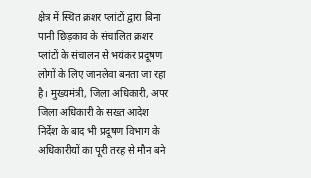क्षेत्र में स्थित क्रशर प्लांटों द्वारा बिना पानी छिड़काव के संचालित क्रशर प्लांटों के संचालन से भयंकर प्रदूषण लोगों के लिए जानलेवा बनता जा रहा है। मुख्यमंत्री, जिला अधिकारी, अपर जिला अधिकारी के सख्त आदेश निर्देश के बाद भी प्रदूषण विभाग के अधिकारीयों का पूरी तरह से मौन बने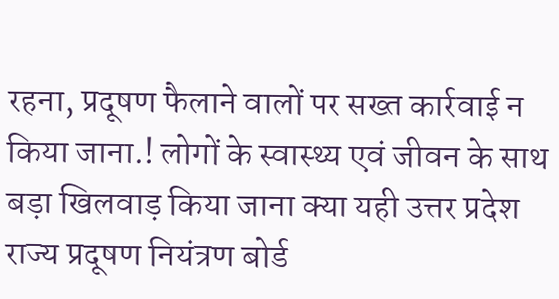रहना, प्रदूषण फैलाने वालों पर सख्त कार्रवाई न किया जाना.! लोगों के स्वास्थ्य एवं जीवन के साथ बड़ा खिलवाड़ किया जाना क्या यही उत्तर प्रदेश राज्य प्रदूषण नियंत्रण बोर्ड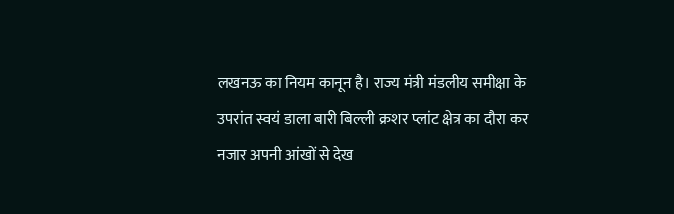लखनऊ का नियम कानून है। राज्य मंत्री मंडलीय समीक्षा के उपरांत स्वयं डाला बारी बिल्ली क्रशर प्लांट क्षेत्र का दौरा कर नजार अपनी आंखों से देख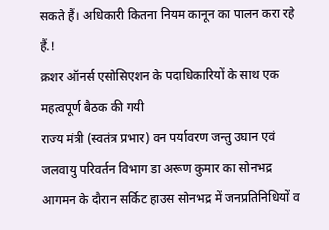सकते हैं। अधिकारी कितना नियम कानून का पालन करा रहे हैं.!
क्रशर ऑनर्स एसोसिएशन के पदाधिकारियों के साथ एक महत्वपूर्ण बैठक की गयी
राज्य मंत्री (स्वतंत्र प्रभार) वन पर्यावरण जन्तु उघान एवं जलवायु परिवर्तन विभाग डा अरूण कुमार का सोनभद्र आगमन के दौरान सर्किट हाउस सोनभद्र में जनप्रतिनिधियों व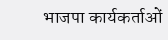भाजपा कार्यकर्ताओं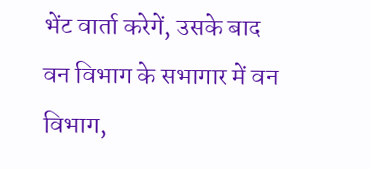भेंट वार्ता करेगें, उसके बाद वन विभाग के सभागार में वन विभाग,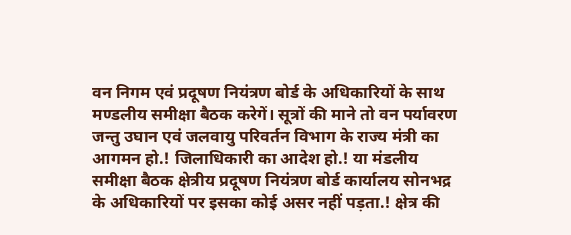वन निगम एवं प्रदूषण नियंत्रण बोर्ड के अधिकारियों के साथ मण्डलीय समीक्षा बैठक करेगें। सूत्रों की माने तो वन पर्यावरण जन्तु उघान एवं जलवायु परिवर्तन विभाग के राज्य मंत्री का आगमन हो.! जिलाधिकारी का आदेश हो.! या मंडलीय समीक्षा बैठक क्षेत्रीय प्रदूषण नियंत्रण बोर्ड कार्यालय सोनभद्र के अधिकारियों पर इसका कोई असर नहीं पड़ता.! क्षेत्र की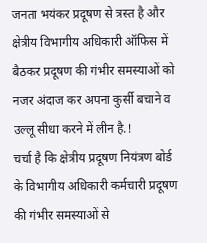जनता भयंकर प्रदूषण से त्रस्त है और क्षेत्रीय विभागीय अधिकारी ऑफिस में बैठकर प्रदूषण की गंभीर समस्याओं को नजर अंदाज कर अपना कुर्सी बचाने व उल्लू सीधा करने में लीन है.!
चर्चा है कि क्षेत्रीय प्रदूषण नियंत्रण बोर्ड के विभागीय अधिकारी कर्मचारी प्रदूषण की गंभीर समस्याओं से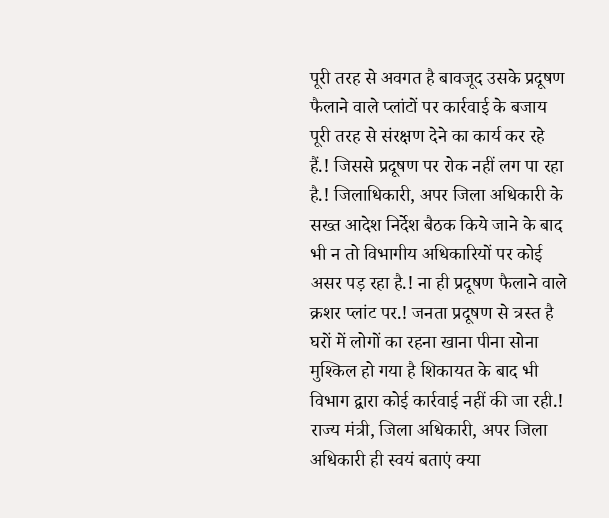पूरी तरह से अवगत है बावजूद उसके प्रदूषण फैलाने वाले प्लांटों पर कार्रवाई के बजाय पूरी तरह से संरक्षण देने का कार्य कर रहे हैं.! जिससे प्रदूषण पर रोक नहीं लग पा रहा है.! जिलाधिकारी, अपर जिला अधिकारी के सख्त आदेश निर्देश बैठक किये जाने के बाद भी न तो विभागीय अधिकारियों पर कोई असर पड़ रहा है.! ना ही प्रदूषण फैलाने वाले क्रशर प्लांट पर.! जनता प्रदूषण से त्रस्त है घरों में लोगों का रहना खाना पीना सोना मुश्किल हो गया है शिकायत के बाद भी विभाग द्वारा कोई कार्रवाई नहीं की जा रही.! राज्य मंत्री, जिला अधिकारी, अपर जिला अधिकारी ही स्वयं बताएं क्या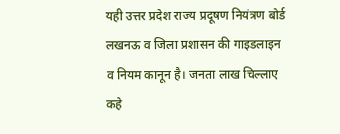यही उत्तर प्रदेश राज्य प्रदूषण नियंत्रण बोर्ड लखनऊ व जिला प्रशासन की गाइडलाइन व नियम कानून है। जनता लाख चिल्लाए कहे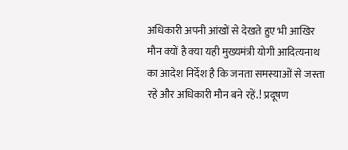अधिकारी अपनी आंखों से देखते हुए भी आखिर मौन क्यों है क्या यही मुख्यमंत्री योगी आदित्यनाथ का आदेश निर्देश है कि जनता समस्याओं से जस्ता रहे और अधिकारी मौन बने रहें.! प्रदूषण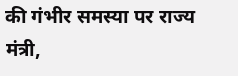की गंभीर समस्या पर राज्य मंत्री,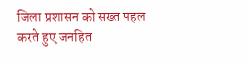जिला प्रशासन को सख्त पहल करते हुए जनहित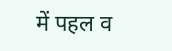में पहल व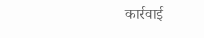कार्रवाई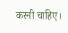करनी चाहिए।